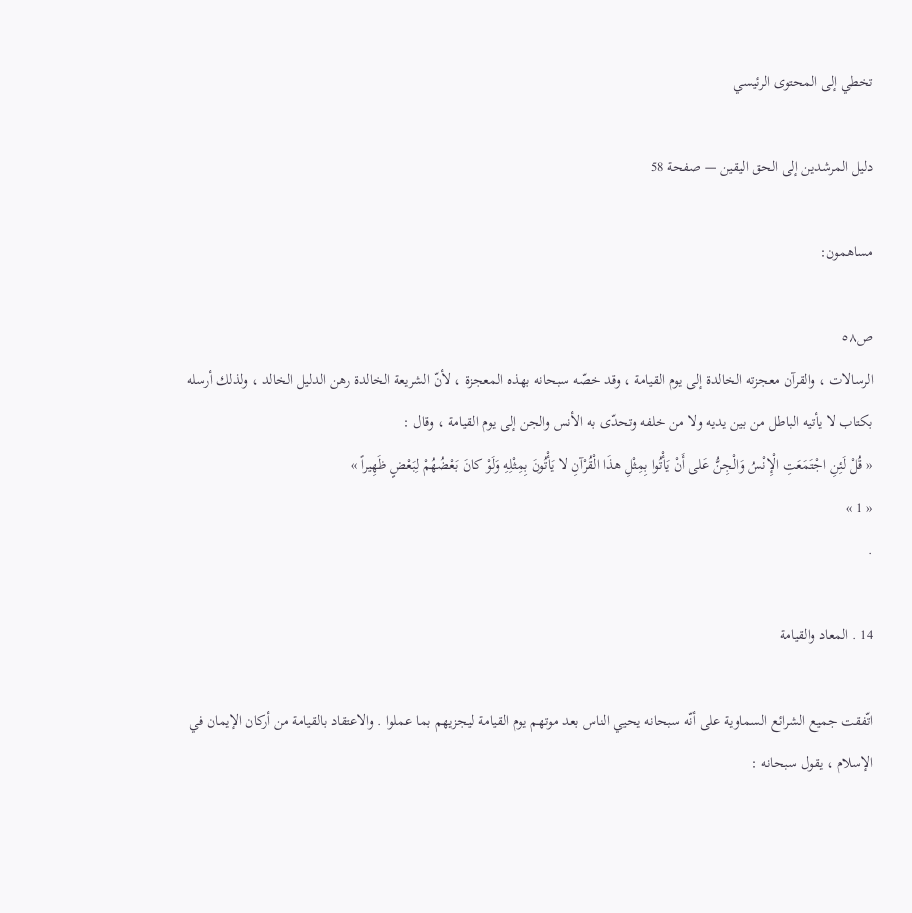تخطي إلى المحتوى الرئيسي

دليل المرشدين إلى الحق اليقين — صفحة 58

مساهمون:

ص٥٨
الرسالات ، والقرآن معجزته الخالدة إلى يوم القيامة ، وقد خصّه سبحانه بهذه المعجزة ، لأنّ الشريعة الخالدة رهن الدليل الخالد ، ولذلك أرسله بكتاب لا يأتيه الباطل من بين يديه ولا من خلفه وتحدّى به الأنس والجن إلى يوم القيامة ، وقال :
« قُلْ لَئِنِ اجْتَمَعَتِ الْإِنْسُ وَالْجِنُّ عَلى أَنْ يَأْتُوا بِمِثْلِ هذَا الْقُرْآنِ لا يَأْتُونَ بِمِثْلِهِ وَلَوْ كانَ بَعْضُهُمْ لِبَعْضٍ ظَهِيراً »
« 1 »
.

14 . المعاد والقيامة

اتّفقت جميع الشرائع السماوية على أنّه سبحانه يحيي الناس بعد موتهم يوم القيامة ليجزيهم بما عملوا . والاعتقاد بالقيامة من أركان الإيمان في الإسلام ، يقول سبحانه :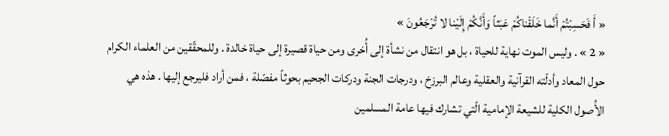« أَ فَحَسِبْتُمْ أَنَّما خَلَقْناكُمْ عَبَثاً وَأَنَّكُمْ إِلَيْنا لا تُرْجَعُونَ »
« 2 » . وليس الموت نهاية للحياة ، بل هو انتقال من نشأة إلى أُخرى ومن حياة قصيرة إلى حياة خالدة . وللمحقّقين من العلماء الكرام حول المعاد وأدلّته القرآنية والعقلية وعالم البرزخ ، ودرجات الجنة ودركات الجحيم بحوثاً مفصّلة ، فمن أراد فليرجع إليها . هذه هي الأُصول الكلية للشيعة الإمامية الّتي تشارك فيها عامة المسلمين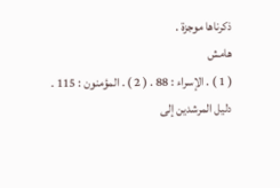ذكرناها موجزة .
هامش
( 1 ) . الإسراء : 88 . ( 2 ) . المؤمنون : 115 .
دليل المرشدين إلى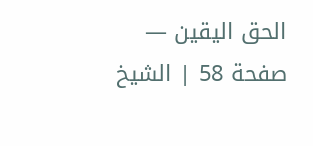الحق اليقين — صفحة 58 | الشيخ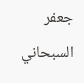جعفر السبحاني